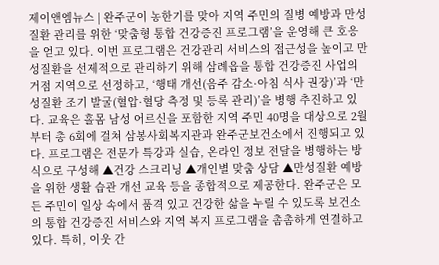제이앤엠뉴스 | 완주군이 농한기를 맞아 지역 주민의 질병 예방과 만성질환 관리를 위한 ‘맞춤형 통합 건강증진 프로그램’을 운영해 큰 호응을 얻고 있다. 이번 프로그램은 건강관리 서비스의 접근성을 높이고 만성질환을 선제적으로 관리하기 위해 삼례읍을 통합 건강증진 사업의 거점 지역으로 선정하고, ‘행태 개선(음주 감소·아침 식사 권장)’과 ‘만성질환 조기 발굴(혈압·혈당 측정 및 등록 관리)’을 병행 추진하고 있다. 교육은 홀몸 남성 어르신을 포함한 지역 주민 40명을 대상으로 2월부터 총 6회에 걸쳐 삼봉사회복지관과 완주군보건소에서 진행되고 있다. 프로그램은 전문가 특강과 실습, 온라인 정보 전달을 병행하는 방식으로 구성해 ▲건강 스크리닝 ▲개인별 맞춤 상담 ▲만성질환 예방을 위한 생활 습관 개선 교육 등을 종합적으로 제공한다. 완주군은 모든 주민이 일상 속에서 품격 있고 건강한 삶을 누릴 수 있도록 보건소의 통합 건강증진 서비스와 지역 복지 프로그램을 촘촘하게 연결하고 있다. 특히, 이웃 간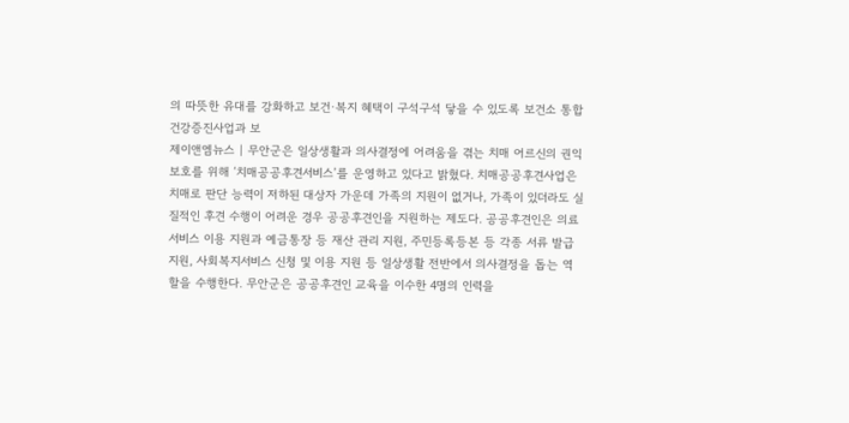의 따뜻한 유대를 강화하고 보건·복지 혜택이 구석구석 닿을 수 있도록 보건소 통합건강증진사업과 보
제이앤엠뉴스 | 무안군은 일상생활과 의사결정에 어려움을 겪는 치매 어르신의 권익 보호를 위해 ‘치매공공후견서비스’를 운영하고 있다고 밝혔다. 치매공공후견사업은 치매로 판단 능력이 저하된 대상자 가운데 가족의 지원이 없거나, 가족이 있더라도 실질적인 후견 수행이 어려운 경우 공공후견인을 지원하는 제도다. 공공후견인은 의료서비스 이용 지원과 예금통장 등 재산 관리 지원, 주민등록등본 등 각종 서류 발급 지원, 사회복지서비스 신청 및 이용 지원 등 일상생활 전반에서 의사결정을 돕는 역할을 수행한다. 무안군은 공공후견인 교육을 이수한 4명의 인력을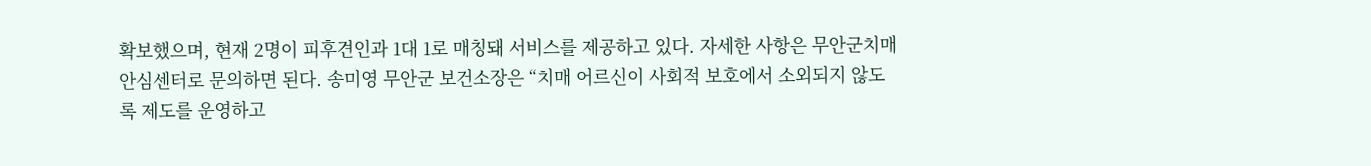확보했으며, 현재 2명이 피후견인과 1대 1로 매칭돼 서비스를 제공하고 있다. 자세한 사항은 무안군치매안심센터로 문의하면 된다. 송미영 무안군 보건소장은 “치매 어르신이 사회적 보호에서 소외되지 않도록 제도를 운영하고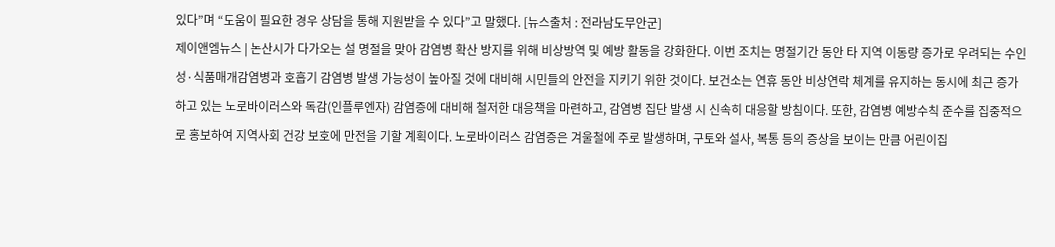있다”며 “도움이 필요한 경우 상담을 통해 지원받을 수 있다”고 말했다. [뉴스출처 : 전라남도무안군]
제이앤엠뉴스 | 논산시가 다가오는 설 명절을 맞아 감염병 확산 방지를 위해 비상방역 및 예방 활동을 강화한다. 이번 조치는 명절기간 동안 타 지역 이동량 증가로 우려되는 수인성·식품매개감염병과 호흡기 감염병 발생 가능성이 높아질 것에 대비해 시민들의 안전을 지키기 위한 것이다. 보건소는 연휴 동안 비상연락 체계를 유지하는 동시에 최근 증가하고 있는 노로바이러스와 독감(인플루엔자) 감염증에 대비해 철저한 대응책을 마련하고, 감염병 집단 발생 시 신속히 대응할 방침이다. 또한, 감염병 예방수칙 준수를 집중적으로 홍보하여 지역사회 건강 보호에 만전을 기할 계획이다. 노로바이러스 감염증은 겨울철에 주로 발생하며, 구토와 설사, 복통 등의 증상을 보이는 만큼 어린이집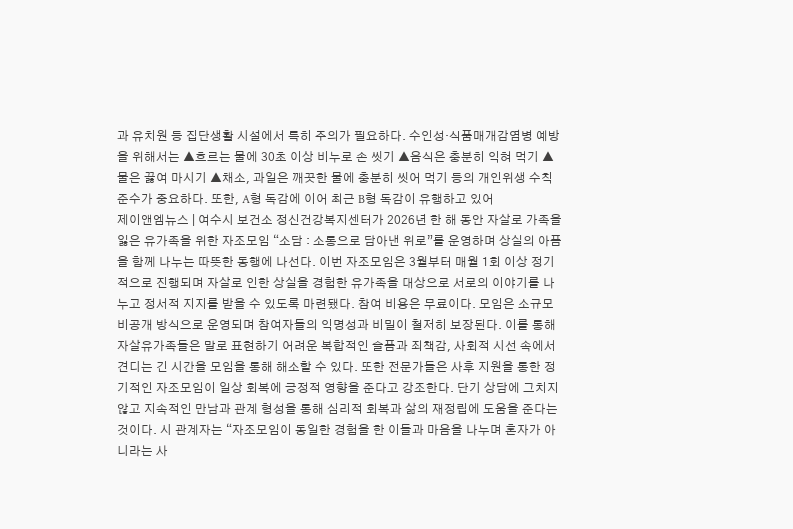과 유치원 등 집단생활 시설에서 특히 주의가 필요하다. 수인성·식품매개감염병 예방을 위해서는 ▲흐르는 물에 30초 이상 비누로 손 씻기 ▲음식은 충분히 익혀 먹기 ▲물은 끓여 마시기 ▲채소, 과일은 깨끗한 물에 충분히 씻어 먹기 등의 개인위생 수칙 준수가 중요하다. 또한, A형 독감에 이어 최근 B형 독감이 유행하고 있어
제이앤엠뉴스 | 여수시 보건소 정신건강복지센터가 2026년 한 해 동안 자살로 가족을 잃은 유가족을 위한 자조모임 “소담 : 소통으로 담아낸 위로”를 운영하며 상실의 아픔을 함께 나누는 따뜻한 동행에 나선다. 이번 자조모임은 3월부터 매월 1회 이상 정기적으로 진행되며 자살로 인한 상실을 경험한 유가족을 대상으로 서로의 이야기를 나누고 정서적 지지를 받을 수 있도록 마련됐다. 참여 비용은 무료이다. 모임은 소규모 비공개 방식으로 운영되며 참여자들의 익명성과 비밀이 철저히 보장된다. 이를 통해 자살유가족들은 말로 표현하기 어려운 복합적인 슬픔과 죄책감, 사회적 시선 속에서 견디는 긴 시간을 모임을 통해 해소할 수 있다. 또한 전문가들은 사후 지원을 통한 정기적인 자조모임이 일상 회복에 긍정적 영향을 준다고 강조한다. 단기 상담에 그치지 않고 지속적인 만남과 관계 형성을 통해 심리적 회복과 삶의 재정립에 도움을 준다는 것이다. 시 관계자는 “자조모임이 동일한 경험을 한 이들과 마음을 나누며 혼자가 아니라는 사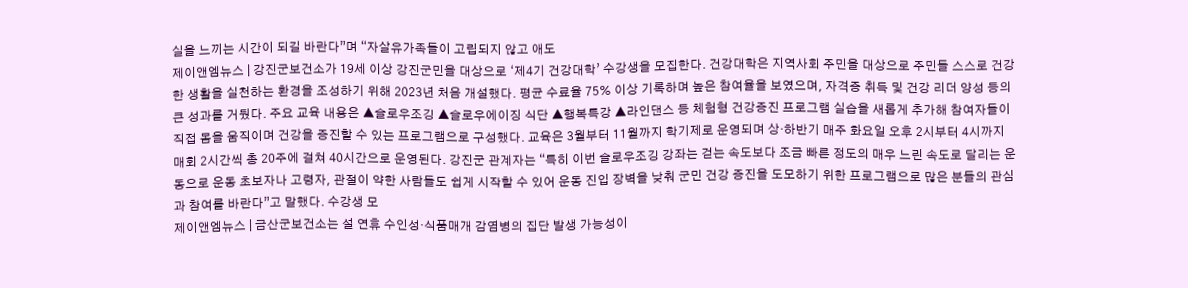실을 느끼는 시간이 되길 바란다”며 “자살유가족들이 고립되지 않고 애도
제이앤엠뉴스 | 강진군보건소가 19세 이상 강진군민을 대상으로 ‘제4기 건강대학’ 수강생을 모집한다. 건강대학은 지역사회 주민을 대상으로 주민들 스스로 건강한 생활을 실천하는 환경을 조성하기 위해 2023년 처음 개설했다. 평균 수료율 75% 이상 기록하며 높은 참여율을 보였으며, 자격증 취득 및 건강 리더 양성 등의 큰 성과를 거뒀다. 주요 교육 내용은 ▲슬로우조깅 ▲슬로우에이징 식단 ▲행복특강 ▲라인댄스 등 체험형 건강증진 프로그램 실습을 새롭게 추가해 참여자들이 직접 몸을 움직이며 건강을 증진할 수 있는 프로그램으로 구성했다. 교육은 3월부터 11월까지 학기제로 운영되며 상·하반기 매주 화요일 오후 2시부터 4시까지 매회 2시간씩 총 20주에 걸쳐 40시간으로 운영된다. 강진군 관계자는 “특히 이번 슬로우조깅 강좌는 걷는 속도보다 조금 빠른 정도의 매우 느린 속도로 달리는 운동으로 운동 초보자나 고령자, 관절이 약한 사람들도 쉽게 시작할 수 있어 운동 진입 장벽을 낮춰 군민 건강 증진을 도모하기 위한 프로그램으로 많은 분들의 관심과 참여를 바란다”고 말했다. 수강생 모
제이앤엠뉴스 | 금산군보건소는 설 연휴 수인성·식품매개 감염병의 집단 발생 가능성이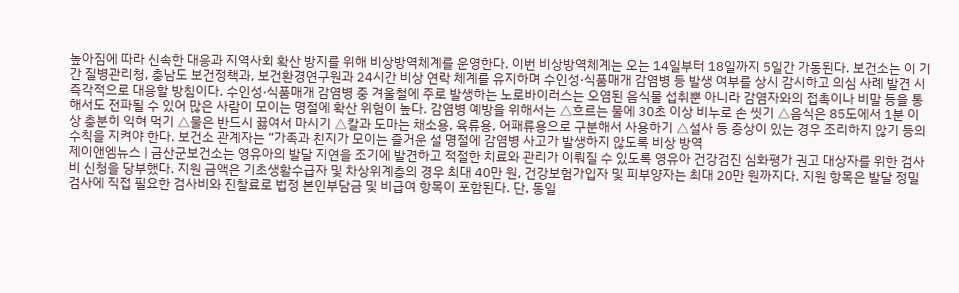높아짐에 따라 신속한 대응과 지역사회 확산 방지를 위해 비상방역체계를 운영한다. 이번 비상방역체계는 오는 14일부터 18일까지 5일간 가동된다. 보건소는 이 기간 질병관리청, 충남도 보건정책과, 보건환경연구원과 24시간 비상 연락 체계를 유지하며 수인성·식품매개 감염병 등 발생 여부를 상시 감시하고 의심 사례 발견 시 즉각적으로 대응할 방침이다. 수인성·식품매개 감염병 중 겨울철에 주로 발생하는 노로바이러스는 오염된 음식물 섭취뿐 아니라 감염자와의 접촉이나 비말 등을 통해서도 전파될 수 있어 많은 사람이 모이는 명절에 확산 위험이 높다. 감염병 예방을 위해서는 △흐르는 물에 30초 이상 비누로 손 씻기 △음식은 85도에서 1분 이상 충분히 익혀 먹기 △물은 반드시 끓여서 마시기 △칼과 도마는 채소용, 육류용, 어패류용으로 구분해서 사용하기 △설사 등 증상이 있는 경우 조리하지 않기 등의 수칙을 지켜야 한다. 보건소 관계자는 “가족과 친지가 모이는 즐거운 설 명절에 감염병 사고가 발생하지 않도록 비상 방역
제이앤엠뉴스 | 금산군보건소는 영유아의 발달 지연을 조기에 발견하고 적절한 치료와 관리가 이뤄질 수 있도록 영유아 건강검진 심화평가 권고 대상자를 위한 검사비 신청을 당부했다. 지원 금액은 기초생활수급자 및 차상위계층의 경우 최대 40만 원, 건강보험가입자 및 피부양자는 최대 20만 원까지다. 지원 항목은 발달 정밀검사에 직접 필요한 검사비와 진찰료로 법정 본인부담금 및 비급여 항목이 포함된다. 단, 동일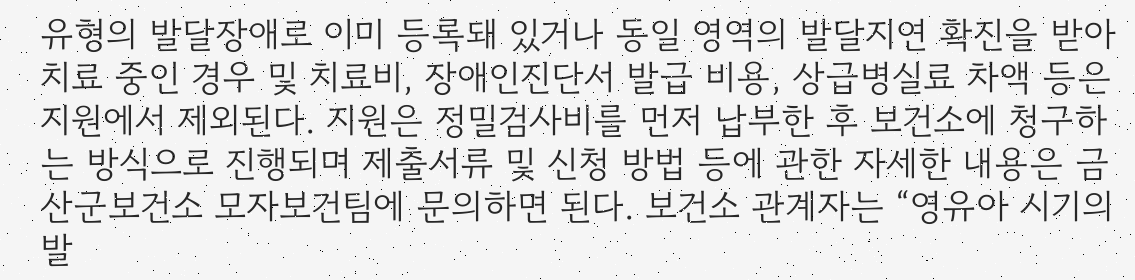유형의 발달장애로 이미 등록돼 있거나 동일 영역의 발달지연 확진을 받아 치료 중인 경우 및 치료비, 장애인진단서 발급 비용, 상급병실료 차액 등은 지원에서 제외된다. 지원은 정밀검사비를 먼저 납부한 후 보건소에 청구하는 방식으로 진행되며 제출서류 및 신청 방법 등에 관한 자세한 내용은 금산군보건소 모자보건팀에 문의하면 된다. 보건소 관계자는 “영유아 시기의 발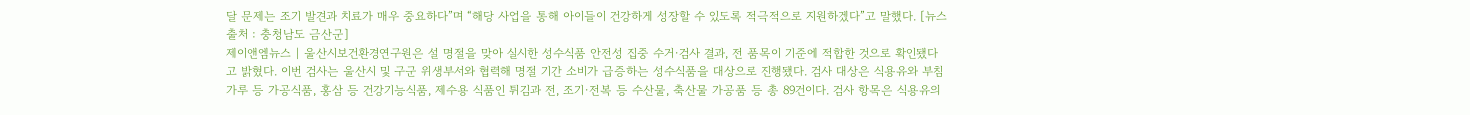달 문제는 조기 발견과 치료가 매우 중요하다”며 “해당 사업을 통해 아이들이 건강하게 성장할 수 있도록 적극적으로 지원하겠다”고 말했다. [뉴스출처 : 충청남도 금산군]
제이앤엠뉴스 | 울산시보건환경연구원은 설 명절을 맞아 실시한 성수식품 안전성 집중 수거·검사 결과, 전 품목이 기준에 적합한 것으로 확인됐다고 밝혔다. 이번 검사는 울산시 및 구군 위생부서와 협력해 명절 기간 소비가 급증하는 성수식품을 대상으로 진행됐다. 검사 대상은 식용유와 부침가루 등 가공식품, 홍삼 등 건강기능식품, 제수용 식품인 튀김과 전, 조기·전복 등 수산물, 축산물 가공품 등 총 89건이다. 검사 항목은 식용유의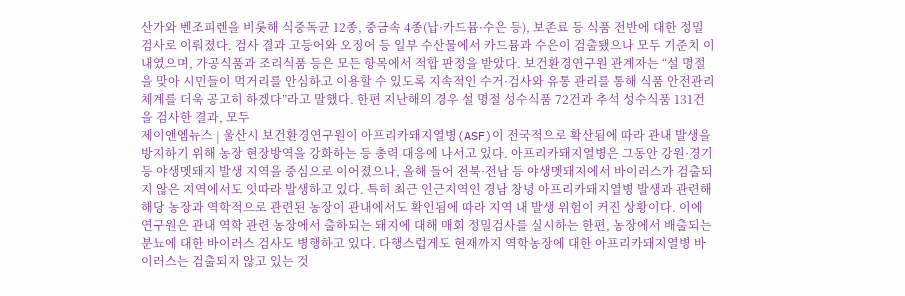산가와 벤조피렌을 비롯해 식중독균 12종, 중금속 4종(납·카드뮴·수은 등), 보존료 등 식품 전반에 대한 정밀검사로 이뤄졌다. 검사 결과 고등어와 오징어 등 일부 수산물에서 카드뮴과 수은이 검출됐으나 모두 기준치 이내였으며, 가공식품과 조리식품 등은 모든 항목에서 적합 판정을 받았다. 보건환경연구원 관계자는 “설 명절을 맞아 시민들이 먹거리를 안심하고 이용할 수 있도록 지속적인 수거·검사와 유통 관리를 통해 식품 안전관리 체계를 더욱 공고히 하겠다”라고 말했다. 한편 지난해의 경우 설 명절 성수식품 72건과 추석 성수식품 131건을 검사한 결과, 모두
제이앤엠뉴스 | 울산시 보건환경연구원이 아프리카돼지열병(ASF)이 전국적으로 확산됨에 따라 관내 발생을 방지하기 위해 농장 현장방역을 강화하는 등 총력 대응에 나서고 있다. 아프리카돼지열병은 그동안 강원·경기 등 야생멧돼지 발생 지역을 중심으로 이어졌으나, 올해 들어 전북·전남 등 야생멧돼지에서 바이러스가 검출되지 않은 지역에서도 잇따라 발생하고 있다. 특히 최근 인근지역인 경남 창녕 아프리카돼지열병 발생과 관련해 해당 농장과 역학적으로 관련된 농장이 관내에서도 확인됨에 따라 지역 내 발생 위험이 커진 상황이다. 이에 연구원은 관내 역학 관련 농장에서 출하되는 돼지에 대해 매회 정밀검사를 실시하는 한편, 농장에서 배출되는 분뇨에 대한 바이러스 검사도 병행하고 있다. 다행스럽게도 현재까지 역학농장에 대한 아프리카돼지열병 바이러스는 검출되지 않고 있는 것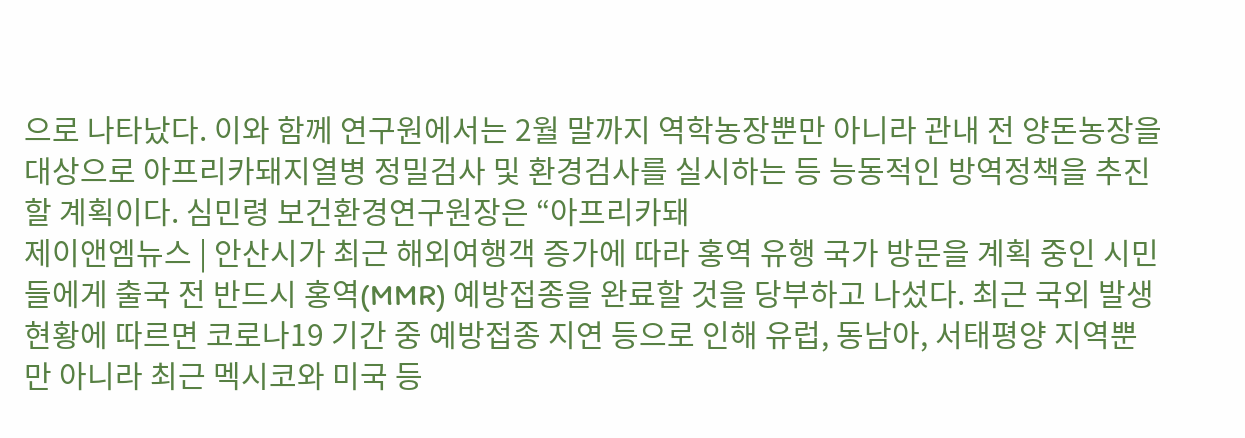으로 나타났다. 이와 함께 연구원에서는 2월 말까지 역학농장뿐만 아니라 관내 전 양돈농장을 대상으로 아프리카돼지열병 정밀검사 및 환경검사를 실시하는 등 능동적인 방역정책을 추진할 계획이다. 심민령 보건환경연구원장은 “아프리카돼
제이앤엠뉴스 | 안산시가 최근 해외여행객 증가에 따라 홍역 유행 국가 방문을 계획 중인 시민들에게 출국 전 반드시 홍역(MMR) 예방접종을 완료할 것을 당부하고 나섰다. 최근 국외 발생 현황에 따르면 코로나19 기간 중 예방접종 지연 등으로 인해 유럽, 동남아, 서태평양 지역뿐만 아니라 최근 멕시코와 미국 등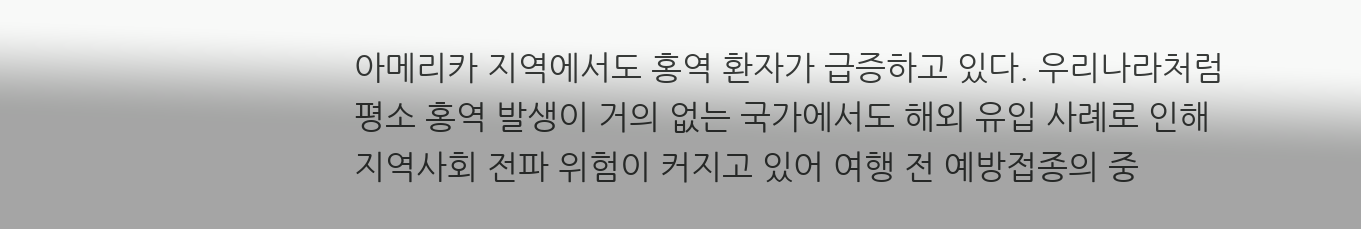아메리카 지역에서도 홍역 환자가 급증하고 있다. 우리나라처럼 평소 홍역 발생이 거의 없는 국가에서도 해외 유입 사례로 인해 지역사회 전파 위험이 커지고 있어 여행 전 예방접종의 중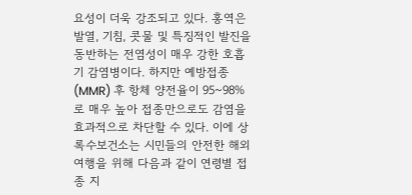요성이 더욱 강조되고 있다. 홍역은 발열, 기침, 콧물 및 특징적인 발진을 동반하는 전염성이 매우 강한 호흡기 감염병이다. 하지만 예방접종(MMR) 후 항체 양전율이 95~98%로 매우 높아 접종만으로도 감염을 효과적으로 차단할 수 있다. 이에 상록수보건소는 시민들의 안전한 해외여행을 위해 다음과 같이 연령별 접종 지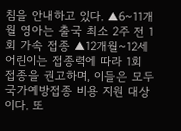침을 안내하고 있다. ▲6~11개월 영아는 출국 최소 2주 전 1회 가속 접종 ▲12개월~12세 어린이는 접종력에 따라 1회 접종을 권고하며, 이들은 모두 국가예방접종 비용 지원 대상이다. 또